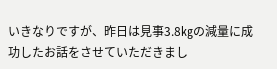いきなりですが、昨日は見事3.8㎏の減量に成功したお話をさせていただきまし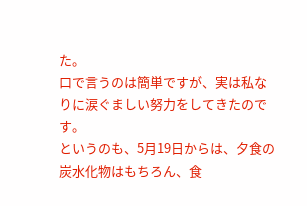た。
口で言うのは簡単ですが、実は私なりに涙ぐましい努力をしてきたのです。
というのも、5月19日からは、夕食の炭水化物はもちろん、食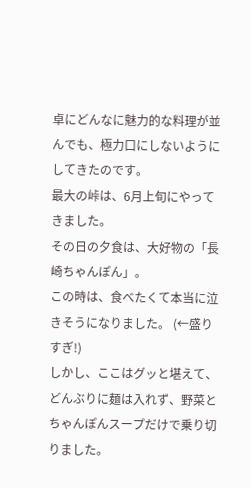卓にどんなに魅力的な料理が並んでも、極力口にしないようにしてきたのです。
最大の峠は、6月上旬にやってきました。
その日の夕食は、大好物の「長崎ちゃんぽん」。
この時は、食べたくて本当に泣きそうになりました。 (←盛りすぎ!)
しかし、ここはグッと堪えて、どんぶりに麺は入れず、野菜とちゃんぽんスープだけで乗り切りました。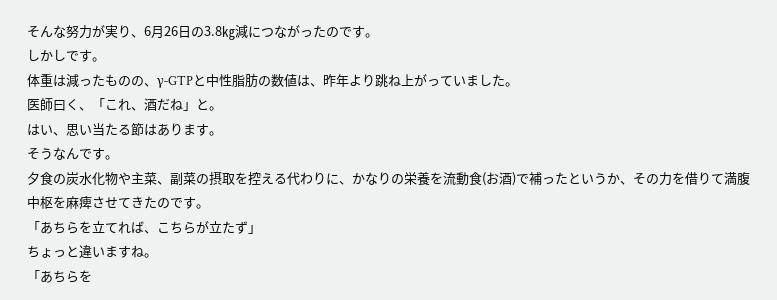そんな努力が実り、6月26日の3.8㎏減につながったのです。
しかしです。
体重は減ったものの、γ-GTPと中性脂肪の数値は、昨年より跳ね上がっていました。
医師曰く、「これ、酒だね」と。
はい、思い当たる節はあります。
そうなんです。
夕食の炭水化物や主菜、副菜の摂取を控える代わりに、かなりの栄養を流動食(お酒)で補ったというか、その力を借りて満腹中枢を麻痺させてきたのです。
「あちらを立てれば、こちらが立たず」
ちょっと違いますね。
「あちらを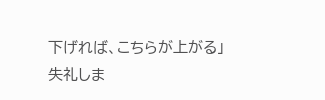下げれば、こちらが上がる」
失礼しま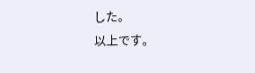した。
以上です。